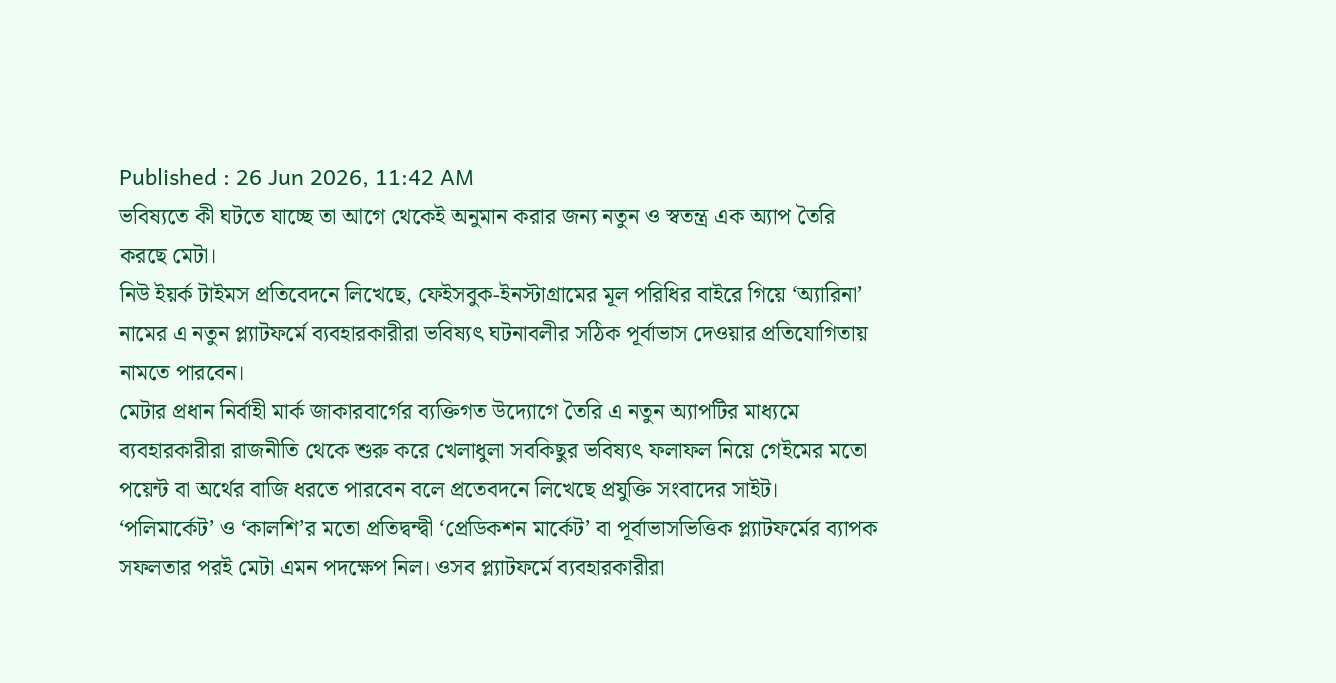Published : 26 Jun 2026, 11:42 AM
ভবিষ্যতে কী ঘটতে যাচ্ছে তা আগে থেকেই অনুমান করার জন্য নতুন ও স্বতন্ত্র এক অ্যাপ তৈরি করছে মেটা।
নিউ ইয়র্ক টাইমস প্রতিবেদনে লিখেছে, ফেইসবুক-ইনস্টাগ্রামের মূল পরিধির বাইরে গিয়ে ‘অ্যারিনা’ নামের এ নতুন প্ল্যাটফর্মে ব্যবহারকারীরা ভবিষ্যৎ ঘটনাবলীর সঠিক পূর্বাভাস দেওয়ার প্রতিযোগিতায় নামতে পারবেন।
মেটার প্রধান নির্বাহী মার্ক জাকারবার্গের ব্যক্তিগত উদ্যোগে তৈরি এ নতুন অ্যাপটির মাধ্যমে ব্যবহারকারীরা রাজনীতি থেকে শুরু করে খেলাধুলা সবকিছুর ভবিষ্যৎ ফলাফল নিয়ে গেইমের মতো পয়েন্ট বা অর্থের বাজি ধরতে পারবেন বলে প্রতেবদনে লিখেছে প্রযুক্তি সংবাদের সাইট।
‘পলিমার্কেট’ ও ‘কালশি’র মতো প্রতিদ্বন্দ্বী ‘প্রেডিকশন মার্কেট’ বা পূর্বাভাসভিত্তিক প্ল্যাটফর্মের ব্যাপক সফলতার পরই মেটা এমন পদক্ষেপ নিল। ওসব প্ল্যাটফর্মে ব্যবহারকারীরা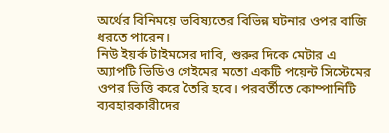অর্থের বিনিময়ে ভবিষ্যতের বিভিন্ন ঘটনার ওপর বাজি ধরতে পারেন।
নিউ ইয়র্ক টাইমসের দাবি, শুরুর দিকে মেটার এ অ্যাপটি ভিডিও গেইমের মতো একটি পয়েন্ট সিস্টেমের ওপর ভিত্তি করে তৈরি হবে। পরবর্তীতে কোম্পানিটি ব্যবহারকারীদের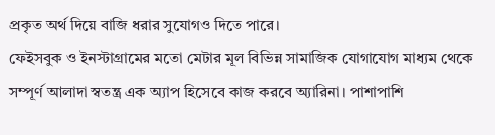প্রকৃত অর্থ দিয়ে বাজি ধরার সুযোগও দিতে পারে।
ফেইসবুক ও ইনস্টাগ্রামের মতো মেটার মূল বিভিন্ন সামাজিক যোগাযোগ মাধ্যম থেকে সম্পূর্ণ আলাদা স্বতন্ত্র এক অ্যাপ হিসেবে কাজ করবে অ্যারিনা। পাশাপাশি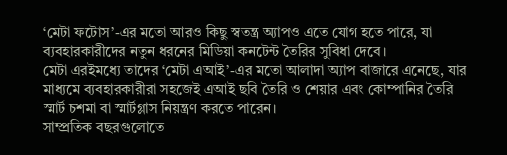‘মেটা ফটোস’-এর মতো আরও কিছু স্বতন্ত্র অ্যাপও এতে যোগ হতে পারে, যা ব্যবহারকারীদের নতুন ধরনের মিডিয়া কনটেন্ট তৈরির সুবিধা দেবে।
মেটা এরইমধ্যে তাদের ‘মেটা এআই’-এর মতো আলাদা অ্যাপ বাজারে এনেছে, যার মাধ্যমে ব্যবহারকারীরা সহজেই এআই ছবি তৈরি ও শেয়ার এবং কোম্পানির তৈরি স্মার্ট চশমা বা স্মার্টগ্লাস নিয়ন্ত্রণ করতে পারেন।
সাম্প্রতিক বছরগুলোতে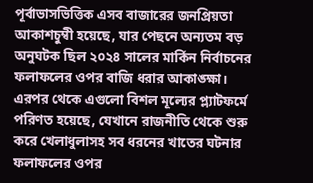পূর্বাভাসভিত্তিক এসব বাজারের জনপ্রিয়তা আকাশচুম্বী হয়েছে, যার পেছনে অন্যতম বড় অনুঘটক ছিল ২০২৪ সালের মার্কিন নির্বাচনের ফলাফলের ওপর বাজি ধরার আকাঙ্ক্ষা।
এরপর থেকে এগুলো বিশল মূল্যের প্ল্যাটফর্মে পরিণত হয়েছে, যেখানে রাজনীতি থেকে শুরু করে খেলাধুলাসহ সব ধরনের খাতের ঘটনার ফলাফলের ওপর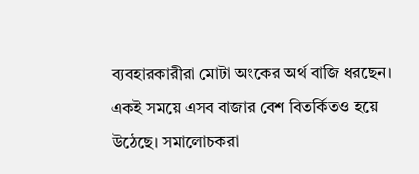ব্যবহারকারীরা মোটা অংকের অর্থ বাজি ধরছেন।
একই সময়ে এসব বাজার বেশ বিতর্কিতও হয়ে উঠেছে। সমালোচকরা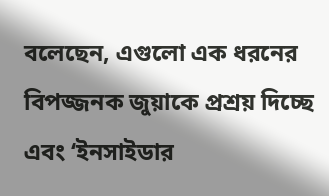বলেছেন, এগুলো এক ধরনের বিপজ্জনক জুয়াকে প্রশ্রয় দিচ্ছে এবং ‘ইনসাইডার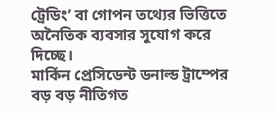ট্রেডিং’ বা গোপন তথ্যের ভিত্তিতে অনৈতিক ব্যবসার সুযোগ করে দিচ্ছে।
মার্কিন প্রেসিডেন্ট ডনাল্ড ট্রাম্পের বড় বড় নীতিগত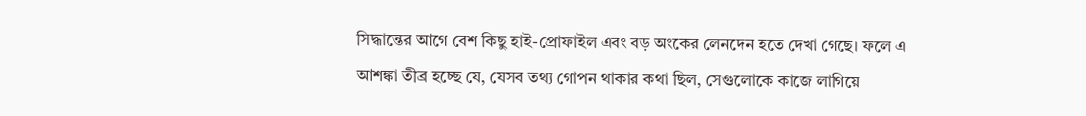সিদ্ধান্তের আগে বেশ কিছু হাই-প্রোফাইল এবং বড় অংকের লেনদেন হতে দেখা গেছে। ফলে এ আশঙ্কা তীব্র হচ্ছে যে, যেসব তথ্য গোপন থাকার কথা ছিল, সেগুলোকে কাজে লাগিয়ে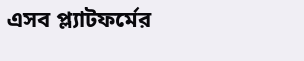এসব প্ল্যাটফর্মের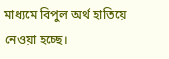মাধ্যমে বিপুল অর্থ হাতিয়ে নেওয়া হচ্ছে।